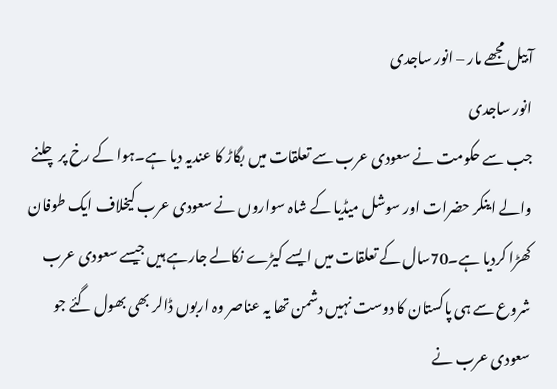آبیل مجھے مار – انور ساجدی
انور ساجدی
جب سے حکومت نے سعودی عرب سے تعلقات میں بگاڑ کا عندیہ دیا ہے۔ہوا کے رخ پر چلنے والے اینکر حضرات اور سوشل میڈیا کے شاہ سواروں نے سعودی عرب کیخلاف ایک طوفان کھڑا کردیا ہے۔70سال کے تعلقات میں ایسے کیڑے نکالے جارہے ہیں جیسے سعودی عرب شروع سے ہی پاکستان کا دوست نہیں دشمن تھا یہ عناصر وہ اربوں ڈالر بھی بھول گئے جو سعودی عرب نے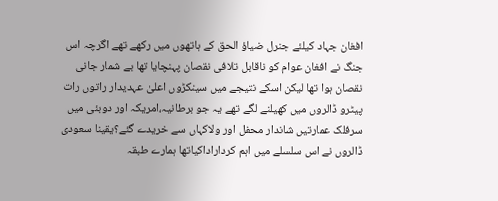افغان جہاد کیلئے جنرل ضیاؤ الحق کے ہاتھوں میں رکھے تھے اگرچہ اس جنگ نے افغان عوام کو ناقابل تلافی نقصان پہنچایا تھا بے شمار جانی نقصان ہوا تھا لیکن اسکے نتیجے میں سینکڑوں اعلیٰ عہدیدار راتوں رات پیٹرو ڈالروں میں کھیلنے لگے تھے یہ جو برطانیہ،امریکہ اور دوبئی میں سرفلک عمارتیں شاندار محفل اور ولاکہاں سے خریدے گئے؟یقینا سعودی ڈالروں نے اس سلسلے میں اہم کرداراداکیاتھا ہمارے طبقہ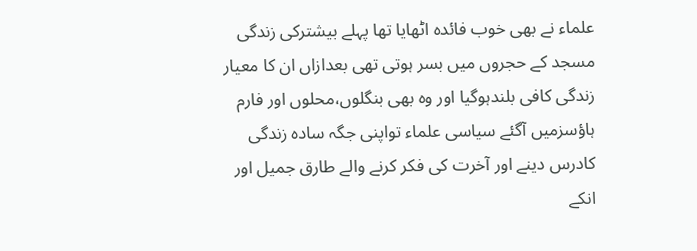علماء نے بھی خوب فائدہ اٹھایا تھا پہلے بیشترکی زندگی مسجد کے حجروں میں بسر ہوتی تھی بعدازاں ان کا معیار زندگی کافی بلندہوگیا اور وہ بھی بنگلوں،محلوں اور فارم ہاؤسزمیں آگئے سیاسی علماء تواپنی جگہ سادہ زندگی کادرس دینے اور آخرت کی فکر کرنے والے طارق جمیل اور انکے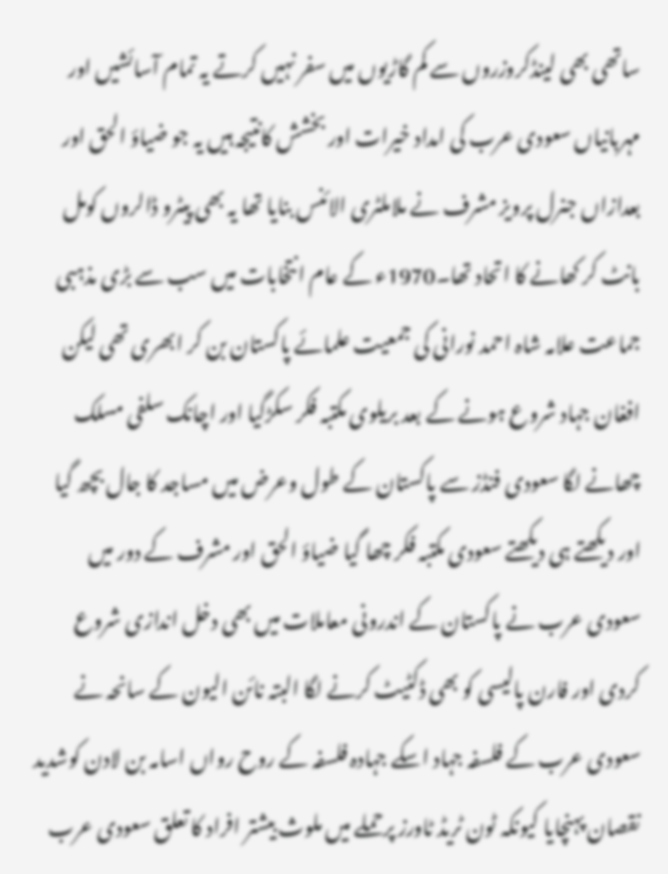ساتھی بھی لینڈکروزروں سے کم گاڑیوں میں سفر نہیں کرتے یہ تمام آسائشیں اور مہربانیاں سعودی عرب کی امداد خیرات اور بخشش کانتیجہ ہیں یہ جو ضیاؤ الحق اور بعدازاں جنرل پرویز مشرف نے ملاملٹری الائنس بنایا تھا یہ بھی پیٹرو ڈالروں کومل بانٹ کر کھانے کا اتحاد تھا۔1970ء کے عام انتخابات میں سب سے بڑی مذہبی جماعت علامہ شاہ احمد نورانی کی جمعیت علمائے پاکستان بن کر ابھری تھی لیکن افغان جہاد شروع ہونے کے بعد بریلوی مکتبہ فکر سکڑگیا اور اچانک سلفی مسلک چھانے لگا سعودی فنڈز سے پاکستان کے طول وعرض میں مساجد کا جال بچھ گیا اور دیکھتے ہی دیکھتے سعودی مکتبہ فکر چھا گیا ضیاؤ الحق اور مشرف کے دور میں سعودی عرب نے پاکستان کے اندرونی معاملات میں بھی دخل اندازی شروع کردی اور فارن پالیسی کو بھی ڈکٹیٹ کرنے لگا البتہ نائن الیون کے سانحہ نے سعودی عرب کے فلسفہ جہاد اسکے جہادہ فلسفہ کے روح رواں اسامہ بن لادن کوشدید نقصان پہنچایا کیونکہ ٹون ٹریڈ ٹاورز پرحملے میں ملوث بیشتر افراد کا تعلق سعودی عرب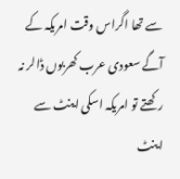سے تھا اگراس وقت امریکہ کے آگے سعودی عرب کھربوں ڈالر نہ رکھتے تو امریکہ اسکی اینٹ سے اینٹ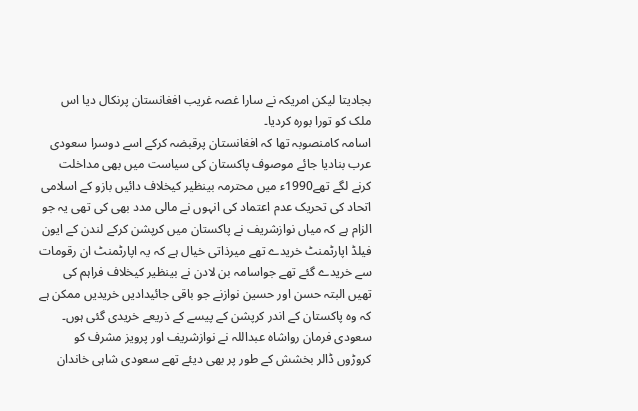بجادیتا لیکن امریکہ نے سارا غصہ غریب افغانستان پرنکال دیا اس ملک کو تورا بورہ کردیا۔
اسامہ کامنصوبہ تھا کہ افغانستان پرقبضہ کرکے اسے دوسرا سعودی عرب بنادیا جائے موصوف پاکستان کی سیاست میں بھی مداخلت کرنے لگے تھے1990ء میں محترمہ بینظیر کیخلاف دائیں بازو کے اسلامی اتحاد کی تحریک عدم اعتماد کی انہوں نے مالی مدد بھی کی تھی یہ جو الزام ہے کہ میاں نوازشریف نے پاکستان میں کرپشن کرکے لندن کے ایون فیلڈ اپارٹمنٹ خریدے تھے میرذاتی خیال ہے کہ یہ اپارٹمنٹ ان رقومات سے خریدے گئے تھے جواسامہ بن لادن نے بینظیر کیخلاف فراہم کی تھیں البتہ حسن اور حسین نوازنے جو باقی جائیدادیں خریدیں ممکن ہے کہ وہ پاکستان کے اندر کرپشن کے پیسے کے ذریعے خریدی گئی ہوں۔
سعودی فرمان رواشاہ عبداللہ نے نوازشریف اور پرویز مشرف کو کروڑوں ڈالر بخشش کے طور پر بھی دیئے تھے سعودی شاہی خاندان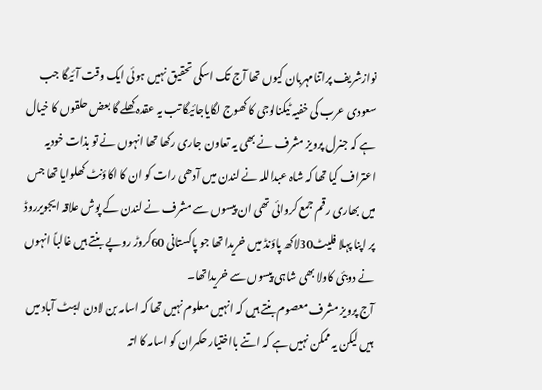نوازشریف پراتنامہربان کیوں تھا آج تک اسکی تحقیق نہیں ہوئی ایک وقت آئیگا جب سعودی عرب کی خفیہ ٹیکنالوجی کا کھوج لگایاجائیگا تب یہ عقدہ کھلے گا بعض حلقوں کا خیال ہے کہ جنرل پرویز مشرف نے بھی یہ تعاون جاری رکھا تھا انہوں نے تو بذات خودیہ اعتراف کیا تھا کہ شاہ عبداللہ نے لندن میں آدھی رات کو ان کا اکاؤنٹ کھلوایا تھا جس میں بھاری رقم جمع کروائی تھی ان پیسوں سے مشرف نے لندن کے پوش علاقہ ایجویرروڈ پر اپنا پہلا فلیٹ30لاکھ پاؤنڈ میں خریدا تھا جو پاکستانی 60کروڑ روپے بنتے ہیں غالباً انہوں نے دوبئی کاولا بھی شاہی پیسوں سے خریداتھا۔
آج پرویز مشرف معصوم بنتے ہیں کہ انہیں معلوم نہیں تھا کہ اسامہ بن لادن ایبٹ آباد میں ہیں لیکن یہ ممکن نہیں ہے کہ اتنے بااختیار حکمران کو اسامہ کا اتہ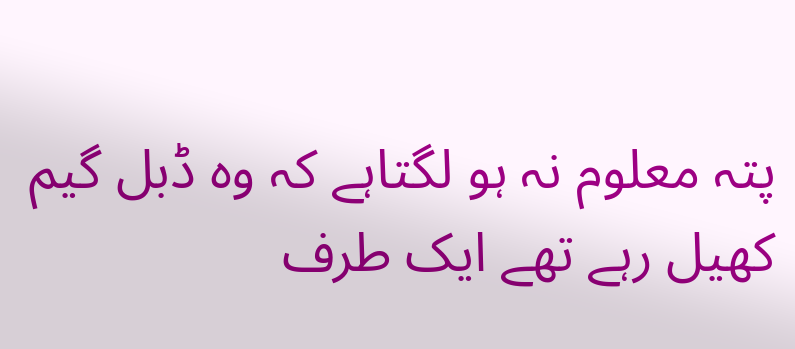پتہ معلوم نہ ہو لگتاہے کہ وہ ڈبل گیم کھیل رہے تھے ایک طرف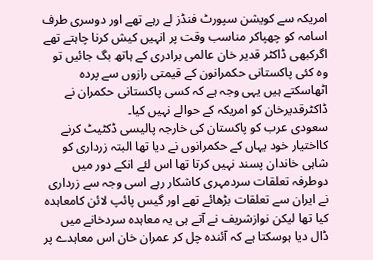امریکہ سے کویشن سپورٹ فنڈز لے رہے تھے اور دوسری طرف اسامہ کو چھپاکر مناسب وقت پر انہیں کیش کرنا چاہتے تھے اگرکبھی ڈاکٹر قدیر خان عالمی برادری کے ہاتھ بگ جائیں تو وہ کئی پاکستانی حکمرانون کے قیمتی رازوں سے پردہ اٹھاسکتے ہیں یہی وجہ ہے کہ کسی پاکستانی حکمران نے ڈاکٹرقدیرخان کو امریکہ کے حوالے نہیں کیا۔
سعودی عرب کو پاکستان کی خارجہ پالیسی ڈکٹیٹ کرنے کااختیار خود یہاں کے حکمرانوں نے دیا تھا البتہ زرداری کو شاہی خاندان پسند نہیں کرتا تھا اس لئے انکے دور میں دوطرفہ تعلقات سردمہری کاشکار رہے اسی وجہ سے زرداری نے ایران سے تعلقات بڑھائے تھے اور گیس پائپ لائن کامعاہدہ کیا تھا لیکن نوازشریف نے آتے ہی یہ معاہدہ سردخانے میں ڈال دیا ہوسکتا ہے کہ آئندہ چل کر عمران خان اس معاہدے پر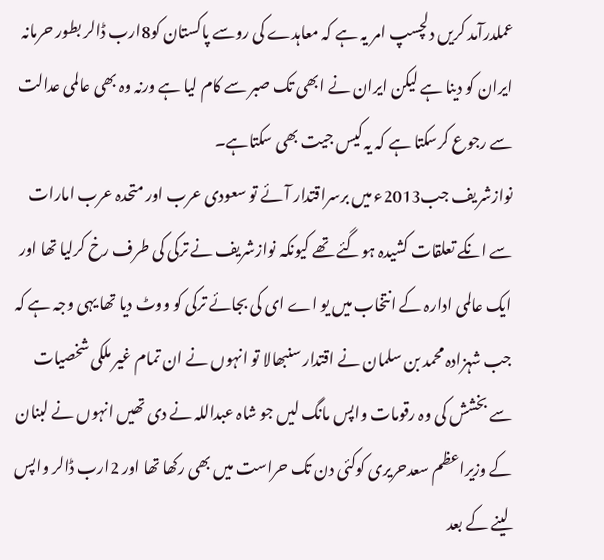عملدرآمد کریں دلچسپ امر یہ ہے کہ معاہدے کی روسے پاکستان کو8ارب ڈالر بطور حرمانہ ایران کو دینا ہے لیکن ایران نے ابھی تک صبر سے کام لیا ہے ورنہ وہ بھی عالمی عدالت سے رجوع کرسکتا ہے کہ یہ کیس جیت بھی سکتاہے۔
نوازشریف جب2013ء میں برسراقتدار آئے تو سعودی عرب اور متحدہ عرب امارات سے انکے تعلقات کشیدہ ہوگئے تھے کیونکہ نوازشریف نے ترکی کی طرف رخ کرلیا تھا اور ایک عالمی ادارہ کے انتخاب میں یو اے ای کی بجائے ترکی کو ووٹ دیا تھا یہی وجہ ہے کہ جب شہزادہ محمد بن سلمان نے اقتدار سنبھالا تو انہوں نے ان تمام غیر ملکی شخصیات سے بخشش کی وہ رقومات واپس مانگ لیں جو شاہ عبداللہ نے دی تھیں انہوں نے لبنان کے وزیراعظم سعدحریری کوکئی دن تک حراست میں بھی رکھا تھا اور 2ارب ڈالر واپس لینے کے بعد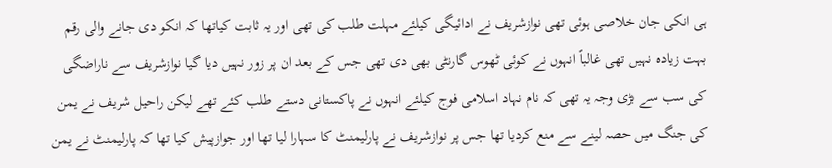ہی انکی جان خلاصی ہوئی تھی نوازشریف نے ادائیگی کیلئے مہلت طلب کی تھی اور یہ ثابت کیاتھا کہ انکو دی جانے والی رقم بہت زیادہ نہیں تھی غالباً انہوں نے کوئی ٹھوس گارنٹی بھی دی تھی جس کے بعد ان پر زور نہیں دیا گیا نوازشریف سے ناراضگی کی سب سے بڑی وجہ یہ تھی کہ نام نہاد اسلامی فوج کیلئے انہوں نے پاکستانی دستے طلب کئے تھے لیکن راحیل شریف نے یمن کی جنگ میں حصہ لینے سے منع کردیا تھا جس پر نوازشریف نے پارلیمنٹ کا سہارا لیا تھا اور جوازپیش کیا تھا کہ پارلیمنٹ نے یمن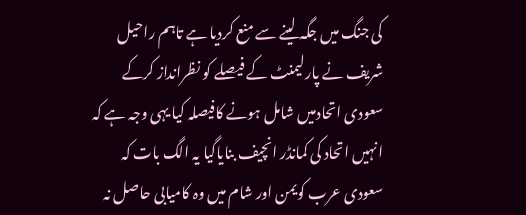کی جنگ میں جگہ لینے سے منع کردیا ہے تاہم راحیل شریف نے پارلیمنٹ کے فیصلے کو نظرانداز کرکے سعودی اتحادمیں شامل ہونے کافیصلہ کیا یہی وجہ ہے کہ انہیں اتحاد کی کمانڈر انچیف بنایاگیا یہ الگ بات کہ سعودی عرب کویمن اور شام میں وہ کامیابی حاصل نہ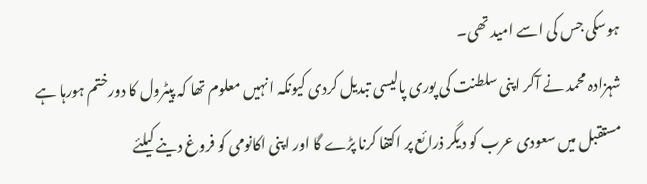ہوسکی جس کی اسے امید تھی۔
شہزادہ محمد نے آکر اپنی سلطنت کی پوری پالیسی تبدیل کردی کیونکہ انہیں معلوم تھا کہ پیٹرول کا دورختم ہورہا ہے مستقبل میں سعودی عرب کو دیگر ذرائع پر اکتفا کرنا پڑے گا اور اپنی اکانومی کو فروغ دینے کیلئے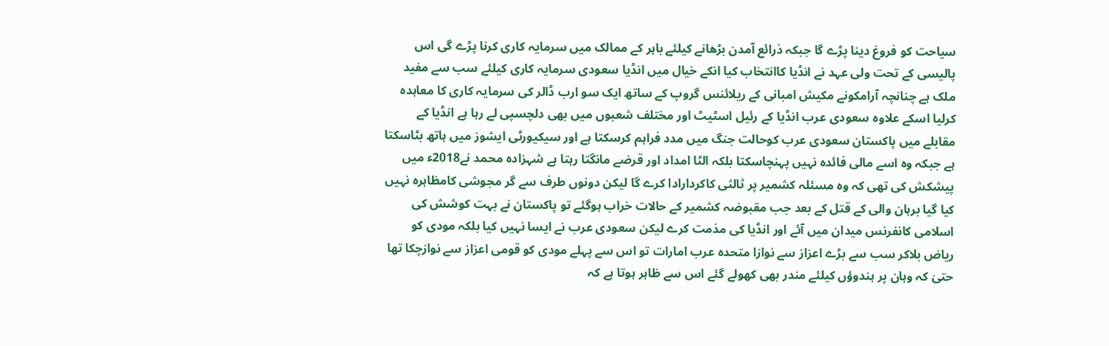سیاحت کو فروغ دینا پڑے گا جبکہ ذرائع آمدن بڑھانے کیلئے باہر کے ممالک میں سرمایہ کاری کرنا پڑے گی اس پالیسی کے تحت ولی عہد نے انڈیا کاانتخاب کیا انکے خیال میں انڈیا سعودی سرمایہ کاری کیلئے سب سے مفید ملک ہے چنانچہ آرامکونے مکیش امبانی کے ریلائنس گروپ کے ساتھ ایک سو ارب ڈالر کی سرمایہ کاری کا معاہدہ کرلیا اسکے علاوہ سعودی عرب انڈیا کے رئیل اسٹیٹ اور مختلف شعبوں میں بھی دلچسپی لے رہا ہے انڈیا کے مقابلے میں پاکستان سعودی عرب کوحالت جنگ میں مدد فراہم کرسکتا ہے اور سیکیورٹی ایشوز میں ہاتھ بٹاسکتا ہے جبکہ وہ اسے مالی فائدہ نہیں پہنچاسکتا بلکہ الٹا امداد اور قرضے مانگتا رہتا ہے شہزادہ محمد نے2018ء میں پیشکش کی تھی کہ وہ مسئلہ کشمیر پر ثالثی کاکردارادا کرے گا لیکن دونوں طرف سے گر مجوشی کامظاہرہ نہیں کیا گیا برہان والی کے قتل کے بعد جب مقبوضہ کشمیر کے حالات خراب ہوگئے تو پاکستان نے بہت کوشش کی اسلامی کانفرنس میدان میں آئے اور انڈیا کی مذمت کرے لیکن سعودی عرب نے ایسا نہیں کیا بلکہ مودی کو ریاض بلاکر سب سے بڑے اعزاز سے نوازا متحدہ عرب امارات تو اس سے پہلے مودی کو قومی اعزاز سے نوازچکا تھا حتیٰ کہ وہان پر ہندوؤں کیلئے مندر بھی کھولے گئے اس سے ظاہر ہوتا ہے کہ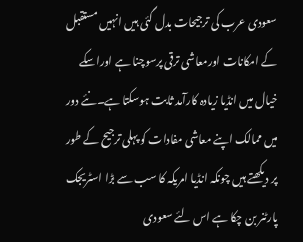سعودی عرب کی ترجیحات بدل گئی ہیں انہیں مستقبل کے امکانات اورمعاشی ترقی پرسوچنا ہے اوراسکے خیال میں انڈیا زیادہ کارآمد ثابت ہوسکتا ہے۔نئے دور میں ممالک اپنے معاشی مفادات کو پہلی ترجیح کے طور پر دیکھتے ہیں چونکہ انڈیا امریکہ کا سب سے بڑا اسٹریجک پارٹنر بن چکا ہے اس لئے سعودی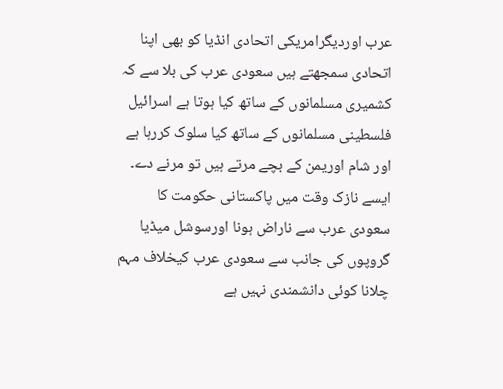عرب اوردیگرامریکی اتحادی انڈیا کو بھی اپنا اتحادی سمجھتے ہیں سعودی عرب کی بلا سے کہ کشمیری مسلمانوں کے ساتھ کیا ہوتا ہے اسرائیل فلسطینی مسلمانوں کے ساتھ کیا سلوک کررہا ہے اور شام اوریمن کے بچے مرتے ہیں تو مرنے دے۔
ایسے نازک وقت میں پاکستانی حکومت کا سعودی عرب سے ناراض ہونا اورسوشل میڈیا گروپوں کی جانب سے سعودی عرب کیخلاف مہم چلانا کوئی دانشمندی نہیں ہے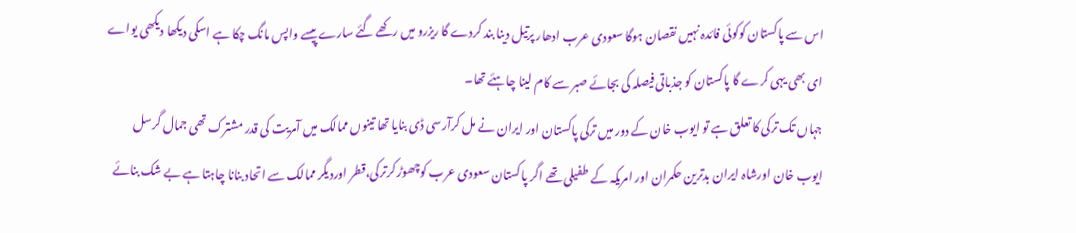اس سے پاکستان کوکوئی فائدہ نہیں نقصان ہوگا سعودی عرب ادھار پرتیل دینا بند کردے گا ریزرو میں رکھے گئے سارے پیسے واپس مانگ چکا ہے اسکی دیکھا دیکھی یواے ای بھی یہی کرے گا پاکستان کو جذباتی فیصلہ کی بجائے صبر سے کام لینا چاہئے تھا۔
جہاں تک ترکی کا تعلق ہے تو ایوب خان کے دور میں ترکی پاکستان اور ایران نے مل کرآرسی ڈی بنایا تھا تینوں ممالک میں آمریت کی قدر مشترک تھی جمال گرسل ایوب خان اورشاہ ایران بدترین حکمران اور امریکہ کے طفیلی تھے اگر پاکستان سعودی عرب کوچھوڑ کرترکی،قطر اوردیگر ممالک سے اتحاد بنانا چاہتا ہے بے شک بنائے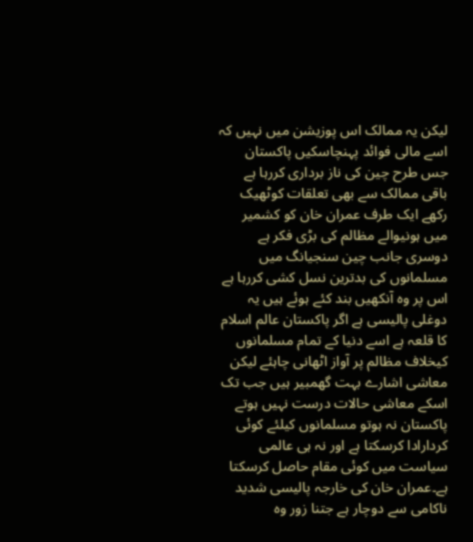لیکن یہ ممالک اس پوزیشن میں نہیں کہ اسے مالی فوائد پہنچاسکیں پاکستان جس طرح چین کی ناز برداری کررہا ہے باقی ممالک سے بھی تعلقات کوٹھیک رکھے ایک طرف عمران خان کو کشمیر میں ہونیوالے مظالم کی بڑی فکر ہے دوسری جانب چین سنجیانگ میں مسلمانوں کی بدترین نسل کشی کررہا ہے اس پر وہ آنکھیں بند کئے ہوئے ہیں یہ دوغلی پالیسی ہے اگر پاکستان عالم اسلام کا قلعہ ہے اسے دنیا کے تمام مسلمانوں کیخلاف مظالم پر آواز اٹھانی چاہئے لیکن معاشی اشارے بہت گھمبیر ہیں جب تک اسکے معاشی حالات درست نہیں ہوتے پاکستان نہ ہوتو مسلمانوں کیلئے کوئی کردارادا کرسکتا ہے اور نہ ہی عالمی سیاست میں کوئی مقام حاصل کرسکتا ہے۔عمران خان کی خارجہ پالیسی شدید ناکامی سے دوچار ہے جتنا زور وہ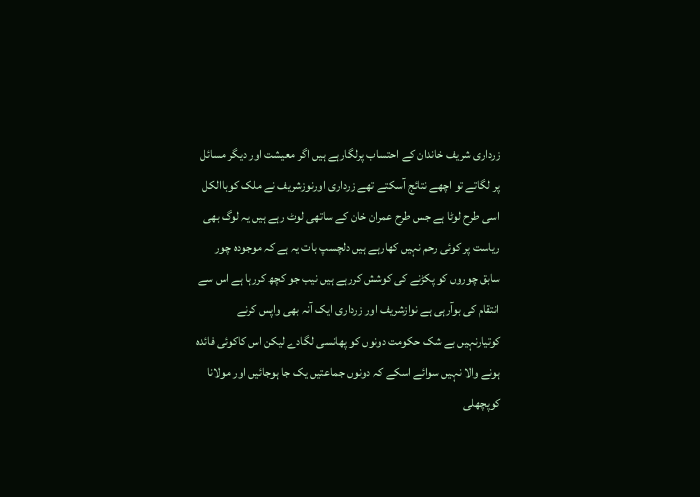زرداری شریف خاندان کے احتساب پرلگارہے ہیں اگر معیشت اور دیگر مسائل پر لگاتے تو اچھے نتائج آسکتے تھے زرداری اورنوزشریف نے ملک کوباالکل اسی طرح لوٹا ہے جس طرح عمران خان کے ساتھی لوٹ رہے ہیں یہ لوگ بھی ریاست پر کوئی رحم نہیں کھارہے ہیں دلچسپ بات یہ ہے کہ موجودہ چور سابق چوروں کو پکڑنے کی کوشش کررہے ہیں نیب جو کچھ کررہا ہے اس سے انتقام کی بوآرہی ہے نوازشریف اور زرداری ایک آنہ بھی واپس کرنے کوتیارنہیں بے شک حکومت دونوں کو پھانسی لگادے لیکن اس کاکوئی فائدہ ہونے والا نہیں سوائے اسکے کہ دونوں جماعتیں یک جا ہوجائیں اور مولانا کوپچھلی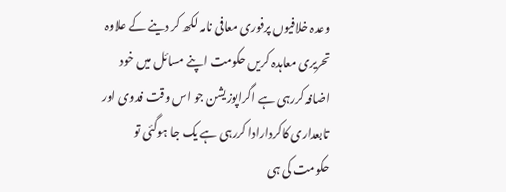وعدہ خلافیوں پرفوری معافی نامہ لکھ کر دینے کے علاوہ تحریری معاہدہ کریں حکومت اپنے مسائل میں خود اضافہ کررہی ہے اگراپوزیشن جو اس وقت فدوی اور تابعداری کاکردارادا کررہی ہے یک جا ہوگئی تو حکومت کی ہی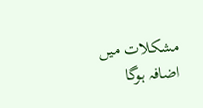مشکلات میں اضافہ ہوگا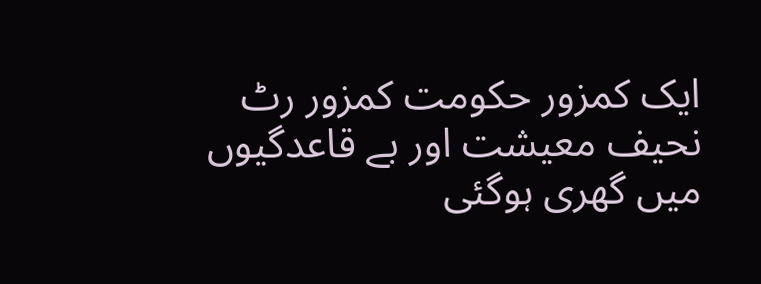ایک کمزور حکومت کمزور رٹ نحیف معیشت اور بے قاعدگیوں میں گھری ہوگئی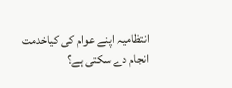انتظامیہ اپنے عوام کی کیاخدمت انجام دے سکتی ہے؟